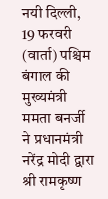नयी दिल्ली, 19 फरवरी (वार्ता) पश्चिम बंगाल की मुख्यमंत्री ममता बनर्जी ने प्रधानमंत्री नरेंद्र मोदी द्वारा श्री रामकृष्ण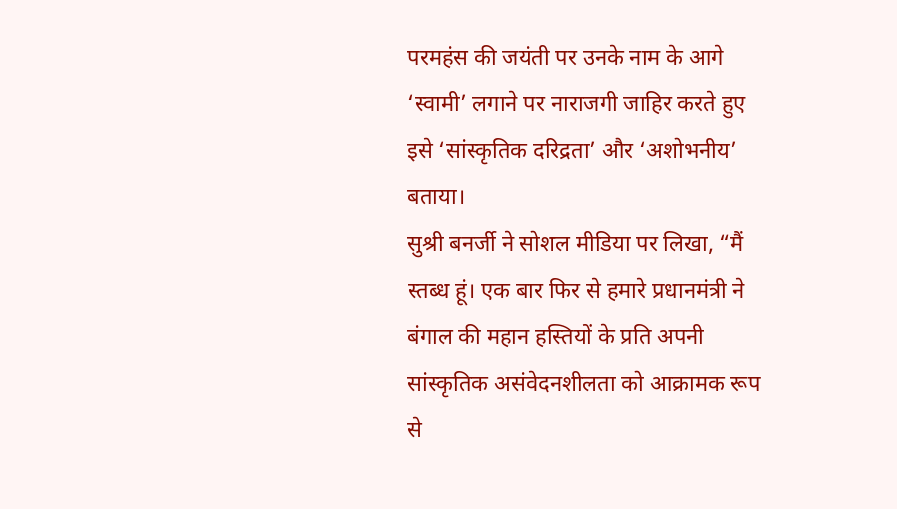परमहंस की जयंती पर उनके नाम के आगे ‘स्वामी’ लगाने पर नाराजगी जाहिर करते हुए इसे ‘सांस्कृतिक दरिद्रता’ और ‘अशोभनीय’ बताया।
सुश्री बनर्जी ने सोशल मीडिया पर लिखा, “मैं स्तब्ध हूं। एक बार फिर से हमारे प्रधानमंत्री ने बंगाल की महान हस्तियों के प्रति अपनी सांस्कृतिक असंवेदनशीलता को आक्रामक रूप से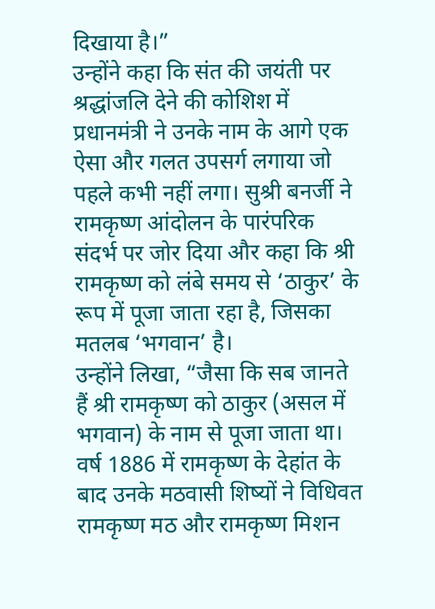दिखाया है।”
उन्होंने कहा कि संत की जयंती पर श्रद्धांजलि देने की कोशिश में प्रधानमंत्री ने उनके नाम के आगे एक ऐसा और गलत उपसर्ग लगाया जो पहले कभी नहीं लगा। सुश्री बनर्जी ने रामकृष्ण आंदोलन के पारंपरिक संदर्भ पर जोर दिया और कहा कि श्री रामकृष्ण को लंबे समय से ‘ठाकुर’ के रूप में पूजा जाता रहा है, जिसका मतलब ‘भगवान’ है।
उन्होंने लिखा, “जैसा कि सब जानते हैं श्री रामकृष्ण को ठाकुर (असल में भगवान) के नाम से पूजा जाता था। वर्ष 1886 में रामकृष्ण के देहांत के बाद उनके मठवासी शिष्यों ने विधिवत रामकृष्ण मठ और रामकृष्ण मिशन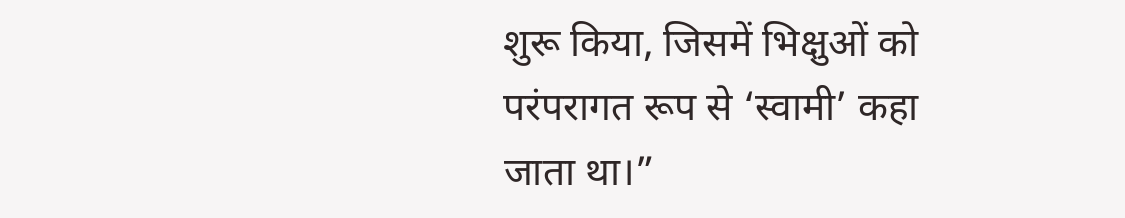शुरू किया, जिसमें भिक्षुओं को परंपरागत रूप से ‘स्वामी’ कहा जाता था।”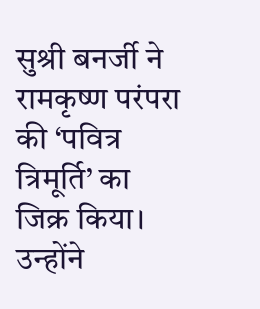सुश्री बनर्जी ने रामकृष्ण परंपरा की ‘पवित्र त्रिमूर्ति’ का जिक्र किया। उन्होंने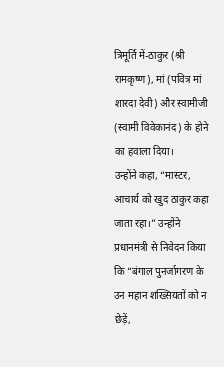त्रिमूर्ति में-ठाकुर (श्री रामकृष्ण), मां (पवित्र मां शारदा देवी) और स्वामीजी (स्वामी विवेकानंद) के होने का हवाला दिया।
उन्होंने कहा, “मास्टर, आचार्य को खुद ठाकुर कहा जाता रहा।” उन्होंने प्रधानमंत्री से निवेदन किया कि “बंगाल पुनर्जागरण के उन महान शख्सियतों को न छेड़ें,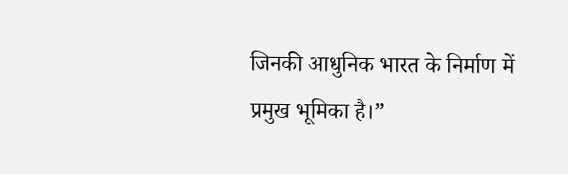जिनकी आधुनिक भारत के निर्माण में प्रमुख भूमिका है।”